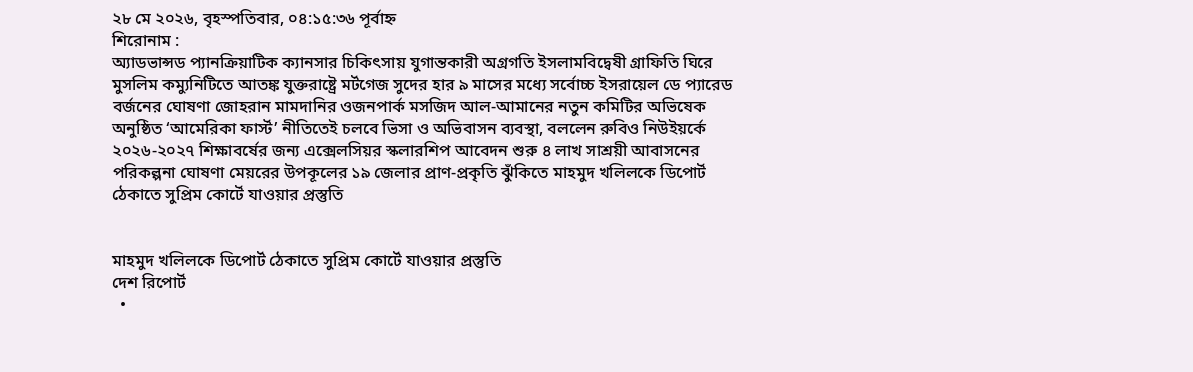২৮ মে ২০২৬, বৃহস্পতিবার, ০৪:১৫:৩৬ পূর্বাহ্ন
শিরোনাম :
অ্যাডভান্সড প্যানক্রিয়াটিক ক্যানসার চিকিৎসায় যুগান্তকারী অগ্রগতি ইসলামবিদ্বেষী গ্রাফিতি ঘিরে মুসলিম কম্যুনিটিতে আতঙ্ক যুক্তরাষ্ট্রে মর্টগেজ সুদের হার ৯ মাসের মধ্যে সর্বোচ্চ ইসরায়েল ডে প্যারেড বর্জনের ঘোষণা জোহরান মামদানির ওজনপার্ক মসজিদ আল-আমানের নতুন কমিটির অভিষেক অনুষ্ঠিত ‘আমেরিকা ফার্স্ট’ নীতিতেই চলবে ভিসা ও অভিবাসন ব্যবস্থা, বললেন রুবিও নিউইয়র্কে ২০২৬-২০২৭ শিক্ষাবর্ষের জন্য এক্সেলসিয়র স্কলারশিপ আবেদন শুরু ৪ লাখ সাশ্রয়ী আবাসনের পরিকল্পনা ঘোষণা মেয়রের উপকূলের ১৯ জেলার প্রাণ-প্রকৃতি ঝুঁকিতে মাহমুদ খলিলকে ডিপোর্ট ঠেকাতে সুপ্রিম কোর্টে যাওয়ার প্রস্তুতি


মাহমুদ খলিলকে ডিপোর্ট ঠেকাতে সুপ্রিম কোর্টে যাওয়ার প্রস্তুতি
দেশ রিপোর্ট
  •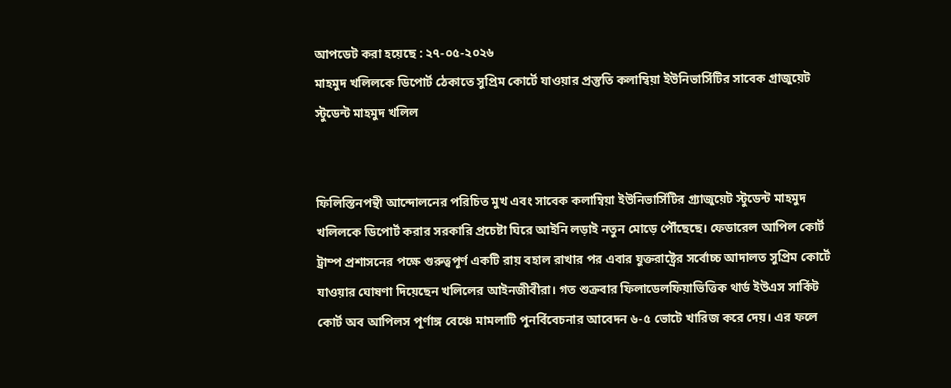আপডেট করা হয়েছে : ২৭-০৫-২০২৬
মাহমুদ খলিলকে ডিপোর্ট ঠেকাতে সুপ্রিম কোর্টে যাওয়ার প্রস্তুতি কলাম্বিয়া ইউনিভার্সিটির সাবেক গ্রাজুয়েট স্টুডেন্ট মাহমুদ খলিল


ফিলিস্তিনপন্থী আন্দোলনের পরিচিত মুখ এবং সাবেক কলাম্বিয়া ইউনিভার্সিটির গ্র‍্যাজুয়েট স্টুডেন্ট মাহমুদ খলিলকে ডিপোর্ট করার সরকারি প্রচেষ্টা ঘিরে আইনি লড়াই নতুন মোড়ে পৌঁছেছে। ফেডারেল আপিল কোর্ট ট্রাম্প প্রশাসনের পক্ষে গুরুত্বপূর্ণ একটি রায় বহাল রাখার পর এবার যুক্তরাষ্ট্রের সর্বোচ্চ আদালত সুপ্রিম কোর্টে যাওয়ার ঘোষণা দিয়েছেন খলিলের আইনজীবীরা। গত শুক্রবার ফিলাডেলফিয়াভিত্তিক থার্ড ইউএস সার্কিট কোর্ট অব আপিলস পূর্ণাঙ্গ বেঞ্চে মামলাটি পুনর্বিবেচনার আবেদন ৬-৫ ভোটে খারিজ করে দেয়। এর ফলে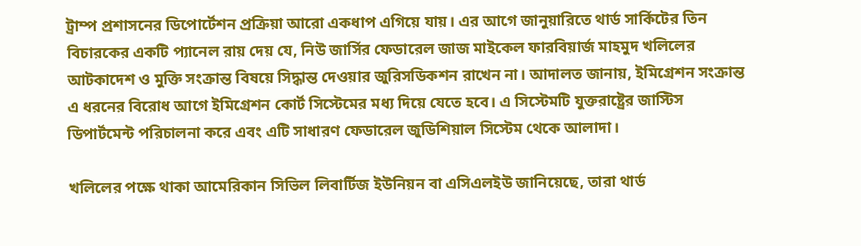ট্রাম্প প্রশাসনের ডিপোর্টেশন প্রক্রিয়া আরো একধাপ এগিয়ে যায়। এর আগে জানুয়ারিতে থার্ড সার্কিটের তিন বিচারকের একটি প্যানেল রায় দেয় যে, নিউ জার্সির ফেডারেল জাজ মাইকেল ফারবিয়ার্জ মাহমুদ খলিলের আটকাদেশ ও মুক্তি সংক্রান্ত বিষয়ে সিদ্ধান্ত দেওয়ার জুরিসডিকশন রাখেন না। আদালত জানায়, ইমিগ্রেশন সংক্রান্ত এ ধরনের বিরোধ আগে ইমিগ্রেশন কোর্ট সিস্টেমের মধ্য দিয়ে যেতে হবে। এ সিস্টেমটি যুক্তরাষ্ট্রের জাস্টিস ডিপার্টমেন্ট পরিচালনা করে এবং এটি সাধারণ ফেডারেল জুডিশিয়াল সিস্টেম থেকে আলাদা।

খলিলের পক্ষে থাকা আমেরিকান সিভিল লিবার্টিজ ইউনিয়ন বা এসিএলইউ জানিয়েছে, তারা থার্ড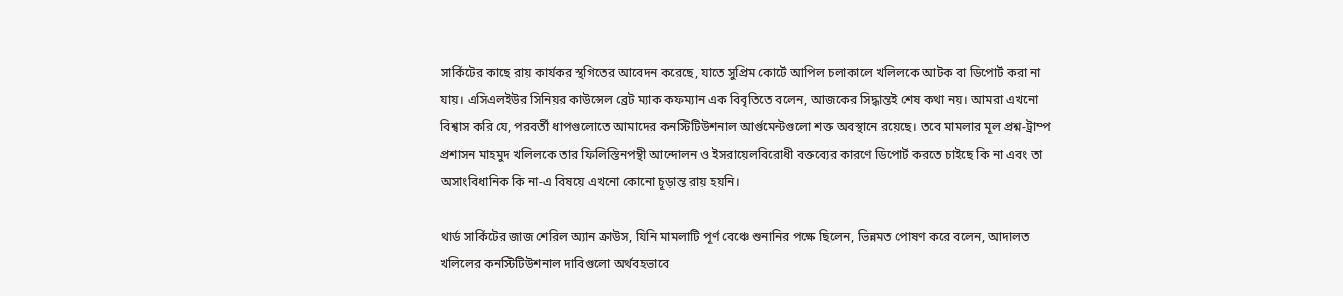সার্কিটের কাছে রায় কার্যকর স্থগিতের আবেদন করেছে, যাতে সুপ্রিম কোর্টে আপিল চলাকালে খলিলকে আটক বা ডিপোর্ট করা না যায়। এসিএলইউর সিনিয়র কাউন্সেল ব্রেট ম্যাক কফম্যান এক বিবৃতিতে বলেন, আজকের সিদ্ধান্তই শেষ কথা নয়। আমরা এখনো বিশ্বাস করি যে, পরবর্তী ধাপগুলোতে আমাদের কনস্টিটিউশনাল আর্গুমেন্টগুলো শক্ত অবস্থানে রয়েছে। তবে মামলার মূল প্রশ্ন-ট্রাম্প প্রশাসন মাহমুদ খলিলকে তার ফিলিস্তিনপন্থী আন্দোলন ও ইসরায়েলবিরোধী বক্তব্যের কারণে ডিপোর্ট করতে চাইছে কি না এবং তা অসাংবিধানিক কি না-এ বিষয়ে এখনো কোনো চূড়ান্ত রায় হয়নি।

থার্ড সার্কিটের জাজ শেরিল অ্যান ক্রাউস, যিনি মামলাটি পূর্ণ বেঞ্চে শুনানির পক্ষে ছিলেন, ভিন্নমত পোষণ করে বলেন, আদালত খলিলের কনস্টিটিউশনাল দাবিগুলো অর্থবহভাবে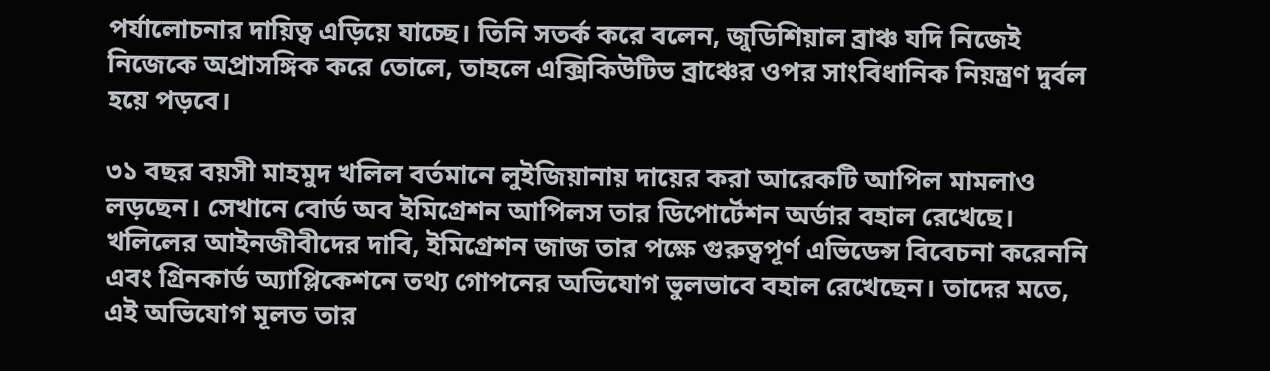পর্যালোচনার দায়িত্ব এড়িয়ে যাচ্ছে। তিনি সতর্ক করে বলেন, জুডিশিয়াল ব্রাঞ্চ যদি নিজেই নিজেকে অপ্রাসঙ্গিক করে তোলে, তাহলে এক্সিকিউটিভ ব্রাঞ্চের ওপর সাংবিধানিক নিয়ন্ত্রণ দুর্বল হয়ে পড়বে।

৩১ বছর বয়সী মাহমুদ খলিল বর্তমানে লুইজিয়ানায় দায়ের করা আরেকটি আপিল মামলাও লড়ছেন। সেখানে বোর্ড অব ইমিগ্রেশন আপিলস তার ডিপোর্টেশন অর্ডার বহাল রেখেছে। খলিলের আইনজীবীদের দাবি, ইমিগ্রেশন জাজ তার পক্ষে গুরুত্বপূর্ণ এভিডেন্স বিবেচনা করেননি এবং গ্রিনকার্ড অ্যাপ্লিকেশনে তথ্য গোপনের অভিযোগ ভুলভাবে বহাল রেখেছেন। তাদের মতে, এই অভিযোগ মূলত তার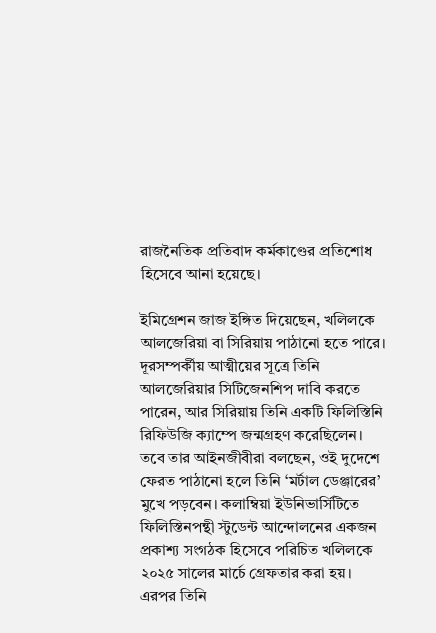রাজনৈতিক প্রতিবাদ কর্মকাণ্ডের প্রতিশোধ হিসেবে আনা হয়েছে।

ইমিগ্রেশন জাজ ইঙ্গিত দিয়েছেন, খলিলকে আলজেরিয়া বা সিরিয়ায় পাঠানো হতে পারে। দূরসম্পর্কীয় আত্মীয়ের সূত্রে তিনি আলজেরিয়ার সিটিজেনশিপ দাবি করতে পারেন, আর সিরিয়ায় তিনি একটি ফিলিস্তিনি রিফিউজি ক্যাম্পে জন্মগ্রহণ করেছিলেন। তবে তার আইনজীবীরা বলছেন, ওই দুদেশে ফেরত পাঠানো হলে তিনি ‘মর্টাল ডেঞ্জারের’ মুখে পড়বেন। কলাম্বিয়া ইউনিভার্সিটিতে ফিলিস্তিনপন্থী স্টুডেন্ট আন্দোলনের একজন প্রকাশ্য সংগঠক হিসেবে পরিচিত খলিলকে ২০২৫ সালের মার্চে গ্রেফতার করা হয়। এরপর তিনি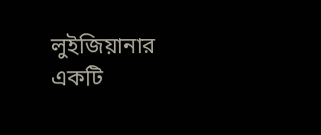লুইজিয়ানার একটি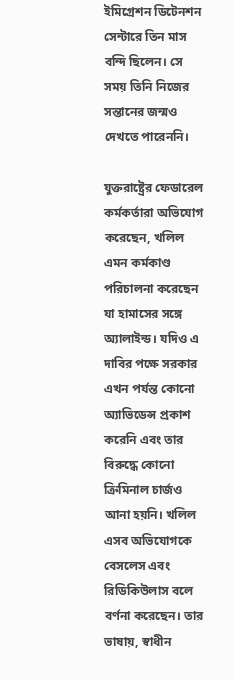ইমিগ্রেশন ডিটেনশন সেন্টারে তিন মাস বন্দি ছিলেন। সে সময় তিনি নিজের সন্তানের জন্মও দেখতে পারেননি।

যুক্তরাষ্ট্রের ফেডারেল কর্মকর্তারা অভিযোগ করেছেন, খলিল এমন কর্মকাণ্ড পরিচালনা করেছেন যা হামাসের সঙ্গে অ্যালাইন্ড। যদিও এ দাবির পক্ষে সরকার এখন পর্যন্ত কোনো অ্যাভিডেন্স প্রকাশ করেনি এবং তার বিরুদ্ধে কোনো ক্রিমিনাল চার্জও আনা হয়নি। খলিল এসব অভিযোগকে বেসলেস এবং রিডিকিউলাস বলে বর্ণনা করেছেন। তার ভাষায়, স্বাধীন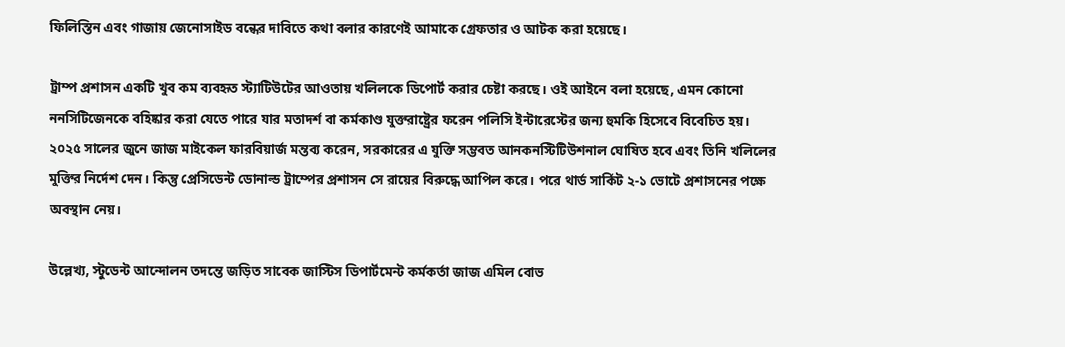ফিলিস্তিন এবং গাজায় জেনোসাইড বন্ধের দাবিতে কথা বলার কারণেই আমাকে গ্রেফতার ও আটক করা হয়েছে।

ট্রাম্প প্রশাসন একটি খুব কম ব্যবহৃত স্ট্যাটিউটের আওতায় খলিলকে ডিপোর্ট করার চেষ্টা করছে। ওই আইনে বলা হয়েছে, এমন কোনো ননসিটিজেনকে বহিষ্কার করা যেতে পারে যার মতাদর্শ বা কর্মকাণ্ড যুক্তরাষ্ট্রের ফরেন পলিসি ইন্টারেস্টের জন্য হুমকি হিসেবে বিবেচিত হয়। ২০২৫ সালের জুনে জাজ মাইকেল ফারবিয়ার্জ মন্তব্য করেন, সরকারের এ যুক্তি সম্ভবত আনকনস্টিটিউশনাল ঘোষিত হবে এবং তিনি খলিলের মুক্তির নির্দেশ দেন। কিন্তু প্রেসিডেন্ট ডোনাল্ড ট্রাম্পের প্রশাসন সে রায়ের বিরুদ্ধে আপিল করে। পরে থার্ড সার্কিট ২-১ ভোটে প্রশাসনের পক্ষে অবস্থান নেয়।

উল্লেখ্য, স্টুডেন্ট আন্দোলন তদন্তে জড়িত সাবেক জাস্টিস ডিপার্টমেন্ট কর্মকর্তা জাজ এমিল বোভ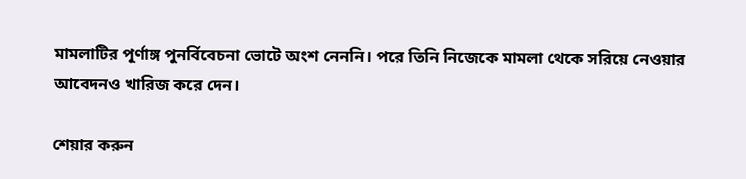মামলাটির পূর্ণাঙ্গ পুনর্বিবেচনা ভোটে অংশ নেননি। পরে তিনি নিজেকে মামলা থেকে সরিয়ে নেওয়ার আবেদনও খারিজ করে দেন।

শেয়ার করুন